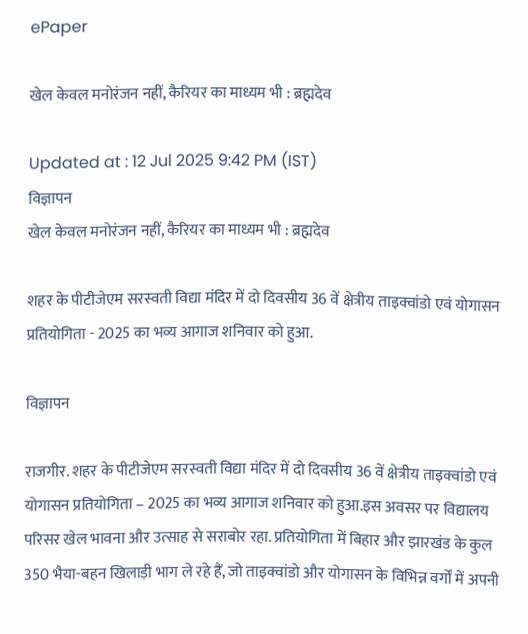ePaper

खेल केवल मनोरंजन नहीं, कैरियर का माध्यम भी : ब्रह्मदेव

Updated at : 12 Jul 2025 9:42 PM (IST)
विज्ञापन
खेल केवल मनोरंजन नहीं, कैरियर का माध्यम भी : ब्रह्मदेव

शहर के पीटीजेएम सरस्वती विद्या मंदिर में दो दिवसीय 36 वें क्षेत्रीय ताइक्वांडो एवं योगासन प्रतियोगिता - 2025 का भव्य आगाज शनिवार को हुआ.

विज्ञापन

राजगीर. शहर के पीटीजेएम सरस्वती विद्या मंदिर में दो दिवसीय 36 वें क्षेत्रीय ताइक्वांडो एवं योगासन प्रतियोगिता – 2025 का भव्य आगाज शनिवार को हुआ.इस अवसर पर विद्यालय परिसर खेल भावना और उत्साह से सराबोर रहा. प्रतियोगिता में बिहार और झारखंड के कुल 350 भैया-बहन खिलाड़ी भाग ले रहे हैं, जो ताइक्वांडो और योगासन के विभिन्न वर्गों में अपनी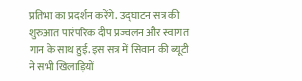प्रतिभा का प्रदर्शन करेंगे. उद्घाटन सत्र की शुरुआत पारंपरिक दीप प्रज्वलन और स्वागत गान के साथ हुई. इस सत्र में सिवान की ब्यूटी ने सभी खिलाड़ियों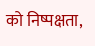को निष्पक्षता,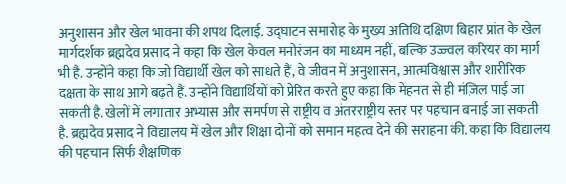अनुशासन और खेल भावना की शपथ दिलाई. उद्घाटन समारोह के मुख्य अतिथि दक्षिण बिहार प्रांत के खेल मार्गदर्शक ब्रह्मदेव प्रसाद ने कहा कि खेल केवल मनोरंजन का माध्यम नहीं, बल्कि उज्ज्वल करियर का मार्ग भी है. उन्होंने कहा कि जो विद्यार्थी खेल को साधते हैं, वे जीवन में अनुशासन, आत्मविश्वास और शारीरिक दक्षता के साथ आगे बढ़ते हैं. उन्होंने विद्यार्थियों को प्रेरित करते हुए कहा कि मेहनत से ही मंज़िल पाई जा सकती है. खेलों में लगातार अभ्यास और समर्पण से राष्ट्रीय व अंतरराष्ट्रीय स्तर पर पहचान बनाई जा सकती है. ब्रह्मदेव प्रसाद ने विद्यालय में खेल और शिक्षा दोनों को समान महत्व देने की सराहना की. कहा कि विद्यालय की पहचान सिर्फ शैक्षणिक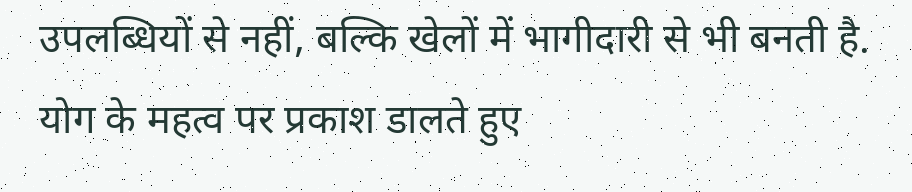उपलब्धियों से नहीं, बल्कि खेलों में भागीदारी से भी बनती है. योग के महत्व पर प्रकाश डालते हुए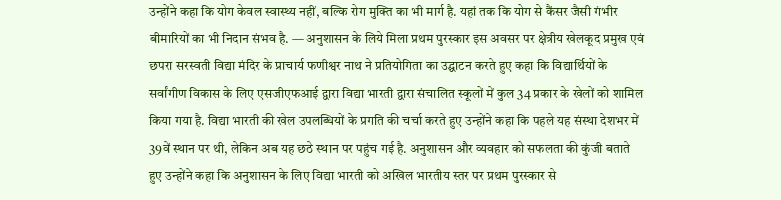उन्होंने कहा कि योग केवल स्वास्थ्य नहीं, बल्कि रोग मुक्ति का भी मार्ग है. यहां तक कि योग से कैंसर जैसी गंभीर बीमारियों का भी निदान संभव है. — अनुशासन के लिये मिला प्रथम पुरस्कार इस अवसर पर क्षेत्रीय खेलकूद प्रमुख एवं छपरा सरस्वती विद्या मंदिर के प्राचार्य फणीश्वर नाथ ने प्रतियोगिता का उद्घाटन करते हुए कहा कि विद्यार्थियों के सर्वांगीण विकास के लिए एसजीएफआई द्वारा विद्या भारती द्वारा संचालित स्कूलों में कुल 34 प्रकार के खेलों को शामिल किया गया है. विद्या भारती की खेल उपलब्धियों के प्रगति की चर्चा करते हुए उन्होंने कहा कि पहले यह संस्था देशभर में 39वें स्थान पर थी, लेकिन अब यह छठे स्थान पर पहुंच गई है. अनुशासन और व्यवहार को सफलता की कुंजी बताते हुए उन्होंने कहा कि अनुशासन के लिए विद्या भारती को अखिल भारतीय स्तर पर प्रथम पुरस्कार से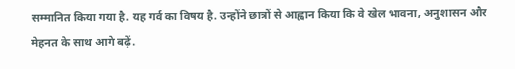सम्मानित किया गया है. यह गर्व का विषय है. उन्होंने छात्रों से आह्वान किया कि वे खेल भावना, अनुशासन और मेहनत के साथ आगे बढ़ें.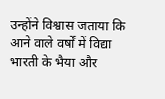उन्होंने विश्वास जताया कि आने वाले वर्षों में विद्या भारती के भैया और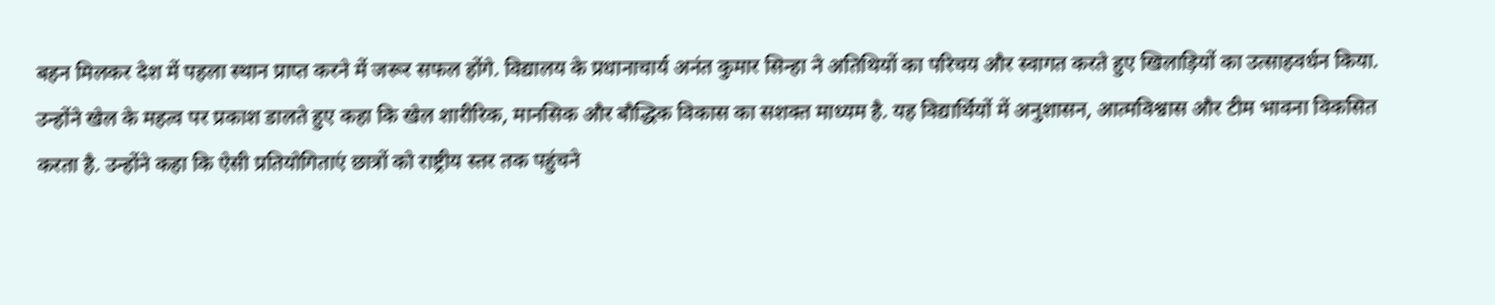बहन मिलकर देश में पहला स्थान प्राप्त करने में जरूर सफल होंगे. विद्यालय के प्रधानाचार्य अनंत कुमार सिन्हा ने अतिथियों का परिचय और स्वागत करते हुए खिलाड़ियों का उत्साहवर्धन किया. उन्होंने खेल के महत्व पर प्रकाश डालते हुए कहा कि खेल शारीरिक, मानसिक और बौद्धिक विकास का सशक्त माध्यम है. यह विद्यार्थियों में अनुशासन, आत्मविश्वास और टीम भावना विकसित करता है. उन्होंने कहा कि ऐसी प्रतियोगिताएं छात्रों को राष्ट्रीय स्तर तक पहुंचने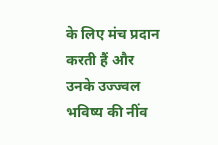के लिए मंच प्रदान करती हैं और उनके उज्ज्वल भविष्य की नींव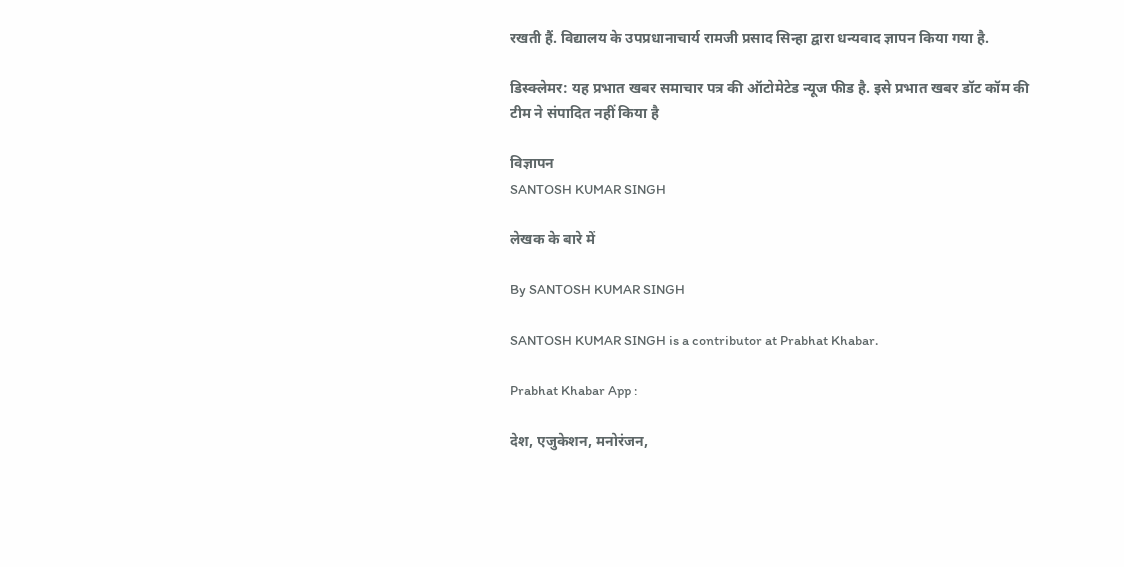रखती हैं. विद्यालय के उपप्रधानाचार्य रामजी प्रसाद सिन्हा द्वारा धन्यवाद ज्ञापन किया गया है.

डिस्क्लेमर: यह प्रभात खबर समाचार पत्र की ऑटोमेटेड न्यूज फीड है. इसे प्रभात खबर डॉट कॉम की टीम ने संपादित नहीं किया है

विज्ञापन
SANTOSH KUMAR SINGH

लेखक के बारे में

By SANTOSH KUMAR SINGH

SANTOSH KUMAR SINGH is a contributor at Prabhat Khabar.

Prabhat Khabar App :

देश, एजुकेशन, मनोरंजन,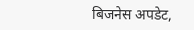बिजनेस अपडेट,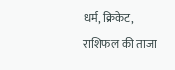धर्म, क्रिकेट, राशिफल की ताजा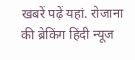खबरें पढ़ें यहां. रोजाना की ब्रेकिंग हिंदी न्यूज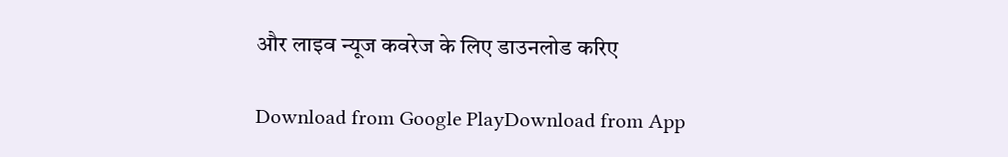और लाइव न्यूज कवरेज के लिए डाउनलोड करिए

Download from Google PlayDownload from App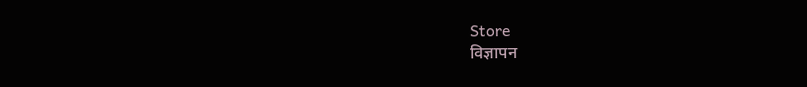Store
विज्ञापन